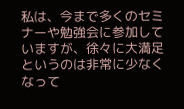私は、今まで多くのセミナーや勉強会に参加していますが、徐々に大満足というのは非常に少なくなって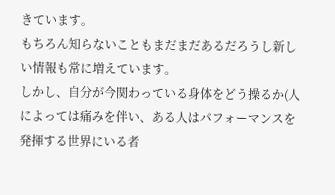きています。
もちろん知らないこともまだまだあるだろうし新しい情報も常に増えています。
しかし、自分が今関わっている身体をどう操るか(人によっては痛みを伴い、ある人はパフォーマンスを発揮する世界にいる者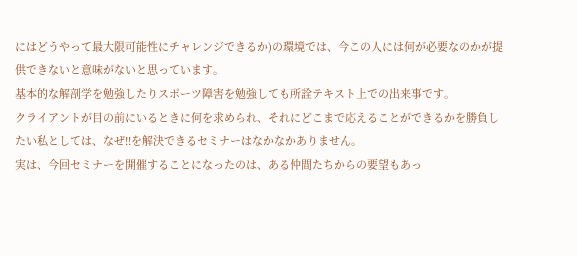にはどうやって最大限可能性にチャレンジできるか)の環境では、今この人には何が必要なのかが提供できないと意味がないと思っています。
基本的な解剖学を勉強したりスポーツ障害を勉強しても所詮テキスト上での出来事です。
クライアントが目の前にいるときに何を求められ、それにどこまで応えることができるかを勝負したい私としては、なぜ!!を解決できるセミナーはなかなかありません。
実は、今回セミナーを開催することになったのは、ある仲間たちからの要望もあっ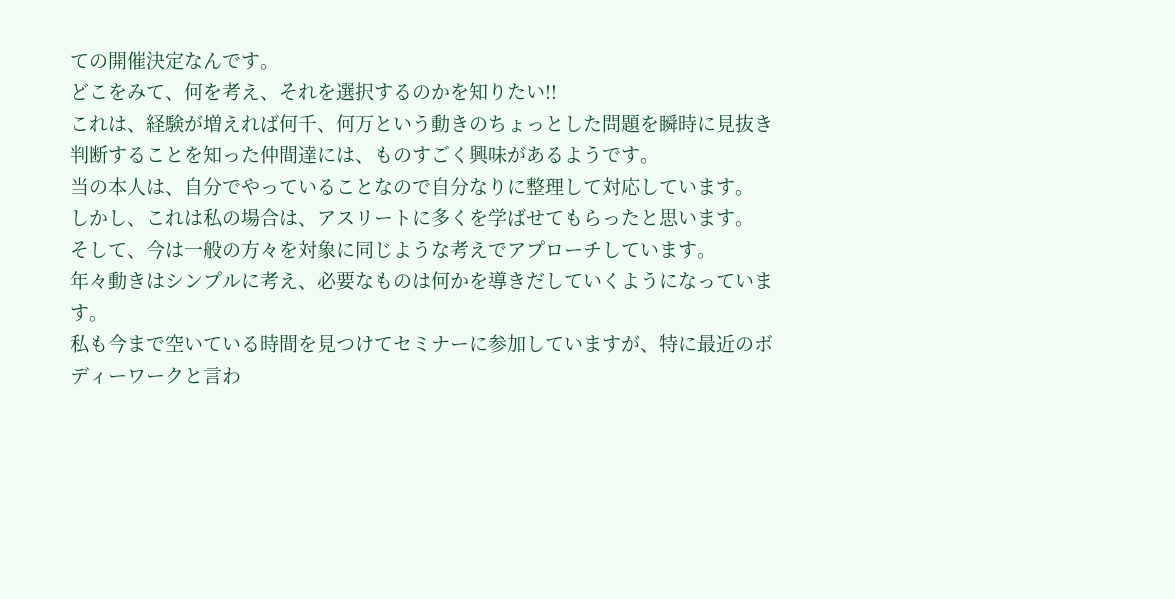ての開催決定なんです。
どこをみて、何を考え、それを選択するのかを知りたい!!
これは、経験が増えれば何千、何万という動きのちょっとした問題を瞬時に見抜き判断することを知った仲間達には、ものすごく興味があるようです。
当の本人は、自分でやっていることなので自分なりに整理して対応しています。
しかし、これは私の場合は、アスリートに多くを学ばせてもらったと思います。
そして、今は一般の方々を対象に同じような考えでアプローチしています。
年々動きはシンプルに考え、必要なものは何かを導きだしていくようになっています。
私も今まで空いている時間を見つけてセミナーに参加していますが、特に最近のボディーワークと言わ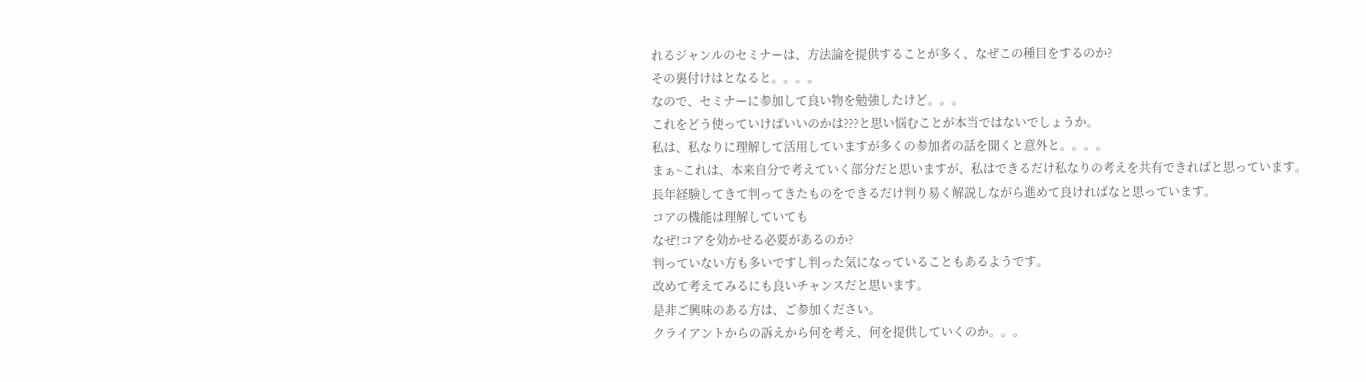れるジャンルのセミナーは、方法論を提供することが多く、なぜこの種目をするのか?
その裏付けはとなると。。。。
なので、セミナーに参加して良い物を勉強したけど。。。
これをどう使っていけばいいのかは???と思い悩むことが本当ではないでしょうか。
私は、私なりに理解して活用していますが多くの参加者の話を聞くと意外と。。。。
まぁ~これは、本来自分で考えていく部分だと思いますが、私はできるだけ私なりの考えを共有できればと思っています。
長年経験してきて判ってきたものをできるだけ判り易く解説しながら進めて良ければなと思っています。
コアの機能は理解していても
なぜ!コアを効かせる必要があるのか?
判っていない方も多いですし判った気になっていることもあるようです。
改めて考えてみるにも良いチャンスだと思います。
是非ご興味のある方は、ご参加ください。
クライアントからの訴えから何を考え、何を提供していくのか。。。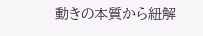動きの本質から紐解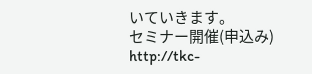いていきます。
セミナー開催(申込み)
http://tkc-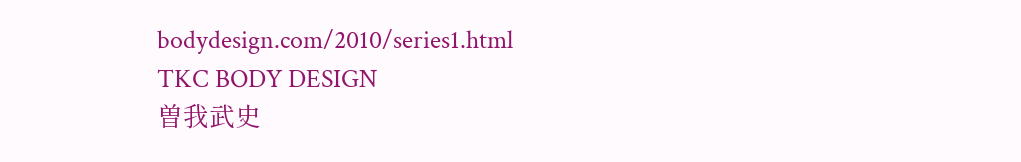bodydesign.com/2010/series1.html
TKC BODY DESIGN
曽我武史